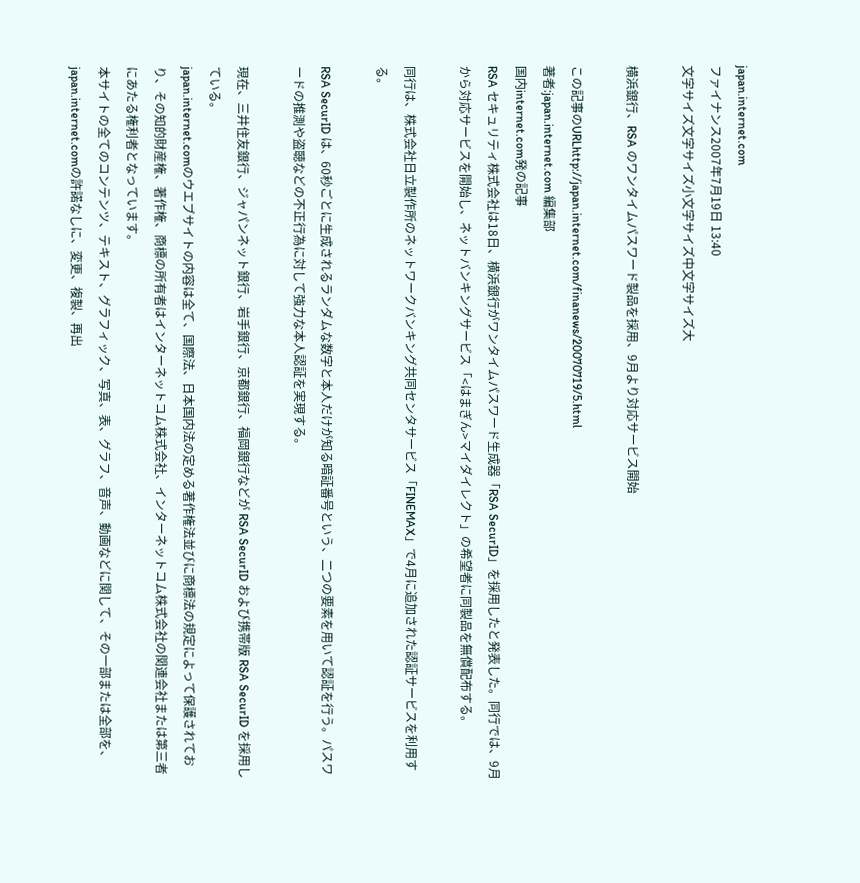japan.internet.com
ファイナンス2007年7月19日 13:40
文字サイズ文字サイズ小文字サイズ中文字サイズ大

横浜銀行、RSA のワンタイムパスワード製品を採用、9月より対応サービス開始

この記事のURLhttp://japan.internet.com/finanews/20070719/5.html
著者:japan.internet.com 編集部
国内internet.com発の記事
RSA セキュリティ株式会社は18日、横浜銀行がワンタイムパスワード生成器「RSA SecurID」を採用したと発表した。同行では、9月から対応サービスを開始し、ネットバンキングサービス「<はまぎん>マイダイレクト」の希望者に同製品を無償配布する。

同行は、株式会社日立製作所のネットワークバンキング共同センタサービス「FINEMAX」で4月に追加された認証サービスを利用する。

RSA SecurID は、60秒ごとに生成されるランダムな数字と本人だけが知る暗証番号という、二つの要素を用いて認証を行う。パスワードの推測や盗聴などの不正行為に対して強力な本人認証を実現する。

現在、三井住友銀行、ジャパンネット銀行、岩手銀行、京都銀行、福岡銀行などが RSA SecurID および携帯版 RSA SecurID を採用している。
japan.internet.comのウエブサイトの内容は全て、国際法、日本国内法の定める著作権法並びに商標法の規定によって保護されており、その知的財産権、著作権、商標の所有者はインターネットコム株式会社、インターネットコム株式会社の関連会社または第三者にあたる権利者となっています。
本サイトの全てのコンテンツ、テキスト、グラフィック、写真、表、グラフ、音声、動画などに関して、その一部または全部を、japan.internet.comの許諾なしに、変更、複製、再出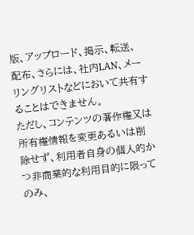版、アップロード、掲示、転送、配布、さらには、社内LAN、メーリングリストなどにおいて共有することはできません。
ただし、コンテンツの著作権又は所有権情報を変更あるいは削除せず、利用者自身の個人的かつ非商業的な利用目的に限ってのみ、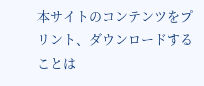本サイトのコンテンツをプリント、ダウンロードすることは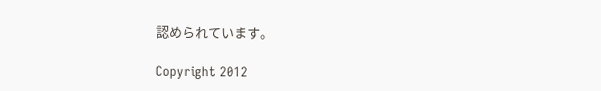認められています。

Copyright 2012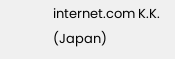internet.com K.K. (Japan)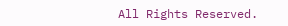All Rights Reserved.